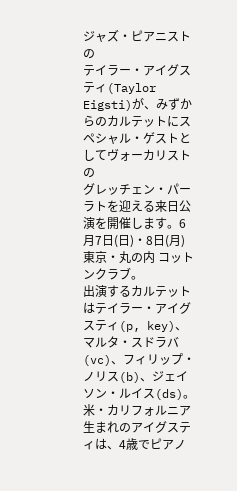ジャズ・ピアニストの
テイラー・アイグスティ(Taylor Eigsti)が、みずからのカルテットにスペシャル・ゲストとしてヴォーカリストの
グレッチェン・パーラトを迎える来日公演を開催します。6月7日(日)・8日(月)東京・丸の内 コットンクラブ。
出演するカルテットはテイラー・アイグスティ(p, key)、
マルタ・スドラバ(vc)、フィリップ・ノリス(b)、ジェイソン・ルイス(ds)。
米・カリフォルニア生まれのアイグスティは、4歳でピアノ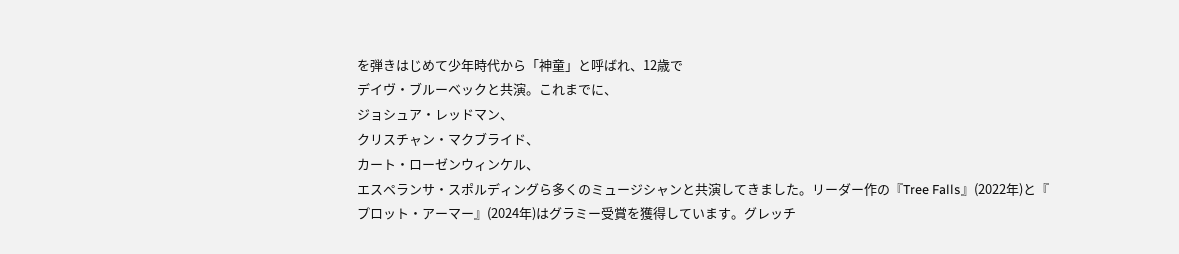を弾きはじめて少年時代から「神童」と呼ばれ、12歳で
デイヴ・ブルーベックと共演。これまでに、
ジョシュア・レッドマン、
クリスチャン・マクブライド、
カート・ローゼンウィンケル、
エスペランサ・スポルディングら多くのミュージシャンと共演してきました。リーダー作の『Tree Falls』(2022年)と『
プロット・アーマー』(2024年)はグラミー受賞を獲得しています。グレッチ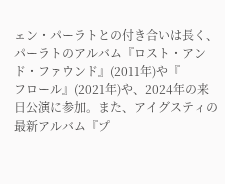ェン・パーラトとの付き合いは長く、パーラトのアルバム『ロスト・アンド・ファウンド』(2011年)や『
フロール』(2021年)や、2024年の来日公演に参加。また、アイグスティの最新アルバム『プ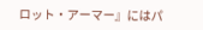ロット・アーマー』にはパ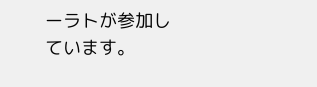ーラトが参加しています。